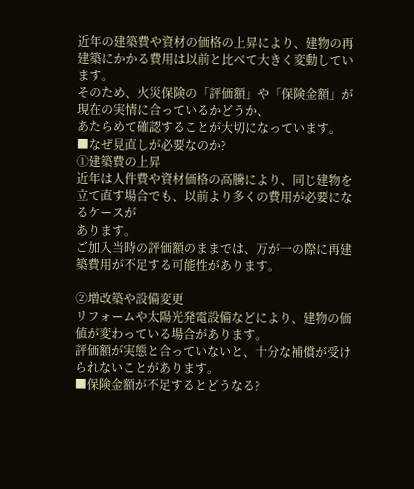近年の建築費や資材の価格の上昇により、建物の再建築にかかる費用は以前と比べて大きく変動しています。
そのため、火災保険の「評価額」や「保険金額」が現在の実情に合っているかどうか、
あたらめて確認することが大切になっています。
■なぜ見直しが必要なのか?
①建築費の上昇
近年は人件費や資材価格の高騰により、同じ建物を立て直す場合でも、以前より多くの費用が必要になるケースが
あります。
ご加入当時の評価額のままでは、万が一の際に再建築費用が不足する可能性があります。

②増改築や設備変更
リフォームや太陽光発電設備などにより、建物の価値が変わっている場合があります。
評価額が実態と合っていないと、十分な補償が受けられないことがあります。
■保険金額が不足するとどうなる?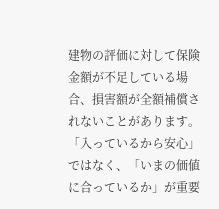建物の評価に対して保険金額が不足している場合、損害額が全額補償されないことがあります。
「入っているから安心」ではなく、「いまの価値に合っているか」が重要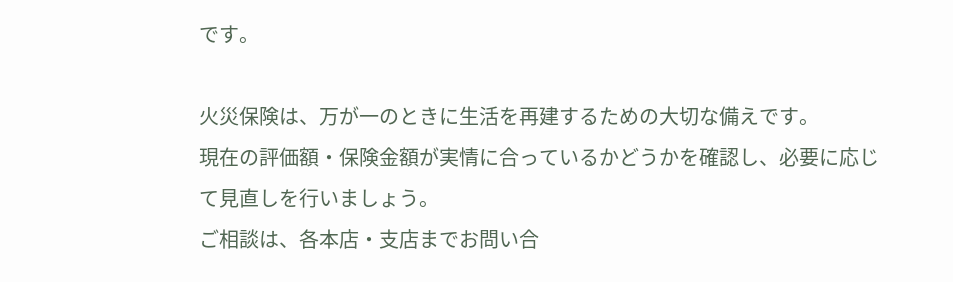です。

火災保険は、万が一のときに生活を再建するための大切な備えです。
現在の評価額・保険金額が実情に合っているかどうかを確認し、必要に応じて見直しを行いましょう。
ご相談は、各本店・支店までお問い合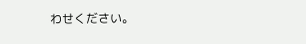わせください。